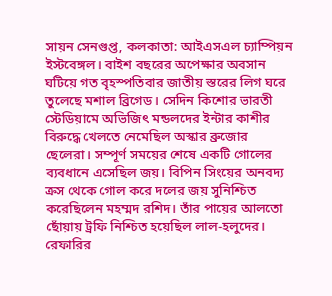সায়ন সেনগুপ্ত, কলকাতা: আইএসএল চ্যাম্পিয়ন ইস্টবেঙ্গল। বাইশ বছরের অপেক্ষার অবসান ঘটিয়ে গত বৃহস্পতিবার জাতীয় স্তরের লিগ ঘরে তুলেছে মশাল ব্রিগেড। সেদিন কিশোর ভারতী স্টেডিয়ামে অভিজিৎ মন্ডলদের ইন্টার কাশীর বিরুদ্ধে খেলতে নেমেছিল অস্কার ব্রুজোর ছেলেরা। সম্পূর্ণ সময়ের শেষে একটি গোলের ব্যবধানে এসেছিল জয়। বিপিন সিংয়ের অনবদ্য ক্রস থেকে গোল করে দলের জয় সুনিশ্চিত করেছিলেন মহম্মদ রশিদ। তাঁর পায়ের আলতো ছোঁয়ায় ট্রফি নিশ্চিত হয়েছিল লাল-হলুদের।
রেফারির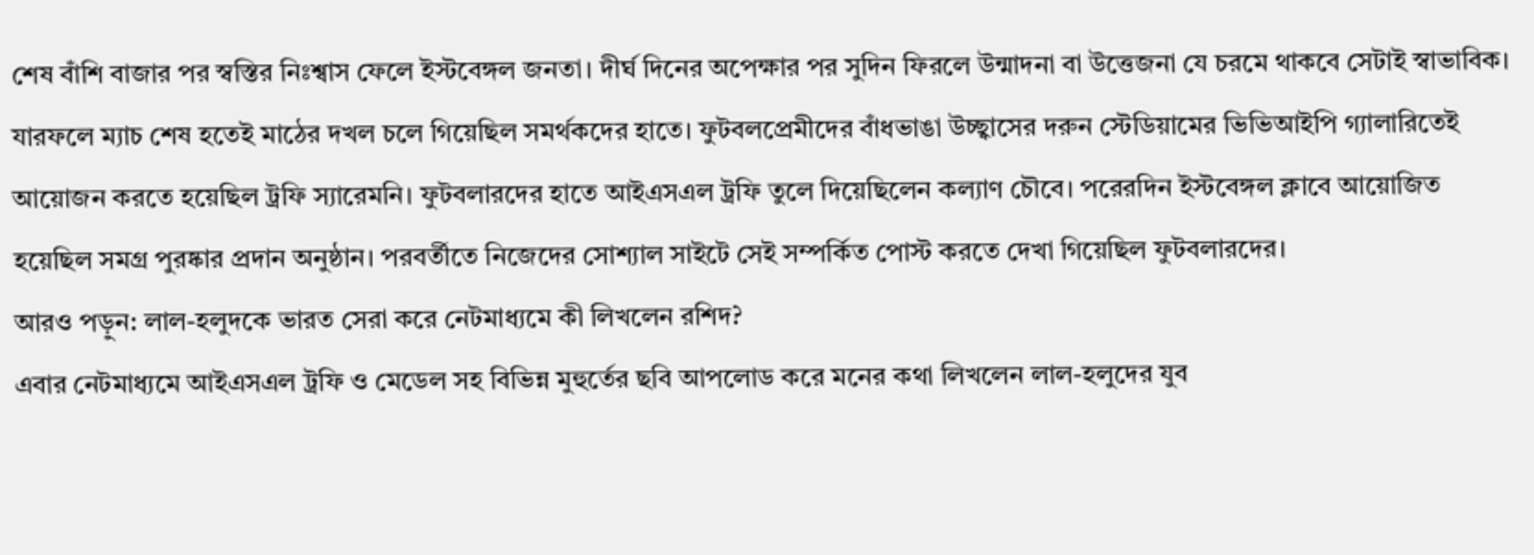শেষ বাঁশি বাজার পর স্বস্তির নিঃশ্বাস ফেলে ইস্টবেঙ্গল জনতা। দীর্ঘ দিনের অপেক্ষার পর সুদিন ফিরলে উন্মাদনা বা উত্তেজনা যে চরমে থাকবে সেটাই স্বাভাবিক। যারফলে ম্যাচ শেষ হতেই মাঠের দখল চলে গিয়েছিল সমর্থকদের হাতে। ফুটবলপ্রেমীদের বাঁধভাঙা উচ্ছ্বাসের দরুন স্টেডিয়ামের ভিভিআইপি গ্যালারিতেই আয়োজন করতে হয়েছিল ট্রফি স্যারেমনি। ফুটবলারদের হাতে আইএসএল ট্রফি তুলে দিয়েছিলেন কল্যাণ চৌবে। পরেরদিন ইস্টবেঙ্গল ক্লাবে আয়োজিত হয়েছিল সমগ্ৰ পুরষ্কার প্রদান অনুষ্ঠান। পরবর্তীতে নিজেদের সোশ্যাল সাইটে সেই সম্পর্কিত পোস্ট করতে দেখা গিয়েছিল ফুটবলারদের।
আরও পড়ুন: লাল-হলুদকে ভারত সেরা করে নেটমাধ্যমে কী লিখলেন রশিদ?
এবার নেটমাধ্যমে আইএসএল ট্রফি ও মেডেল সহ বিভিন্ন মুহুর্তের ছবি আপলোড করে মনের কথা লিখলেন লাল-হলুদের যুব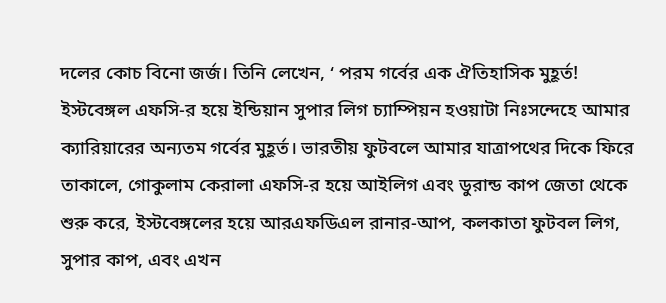দলের কোচ বিনো জর্জ। তিনি লেখেন, ‘ পরম গর্বের এক ঐতিহাসিক মুহূর্ত! ইস্টবেঙ্গল এফসি-র হয়ে ইন্ডিয়ান সুপার লিগ চ্যাম্পিয়ন হওয়াটা নিঃসন্দেহে আমার ক্যারিয়ারের অন্যতম গর্বের মুহূর্ত। ভারতীয় ফুটবলে আমার যাত্রাপথের দিকে ফিরে তাকালে, গোকুলাম কেরালা এফসি-র হয়ে আইলিগ এবং ডুরান্ড কাপ জেতা থেকে শুরু করে, ইস্টবেঙ্গলের হয়ে আরএফডিএল রানার-আপ, কলকাতা ফুটবল লিগ, সুপার কাপ, এবং এখন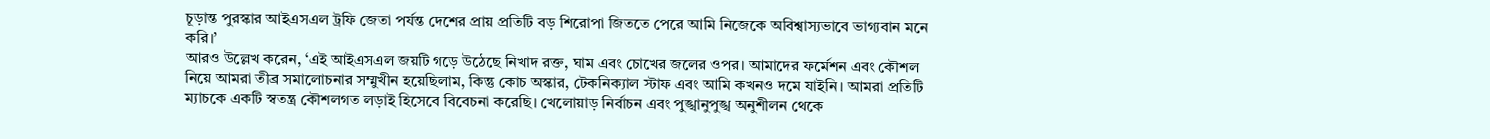চূড়ান্ত পুরস্কার আইএসএল ট্রফি জেতা পর্যন্ত দেশের প্রায় প্রতিটি বড় শিরোপা জিততে পেরে আমি নিজেকে অবিশ্বাস্যভাবে ভাগ্যবান মনে করি।’
আরও উল্লেখ করেন, ‘এই আইএসএল জয়টি গড়ে উঠেছে নিখাদ রক্ত, ঘাম এবং চোখের জলের ওপর। আমাদের ফর্মেশন এবং কৌশল নিয়ে আমরা তীব্র সমালোচনার সম্মুখীন হয়েছিলাম, কিন্তু কোচ অস্কার, টেকনিক্যাল স্টাফ এবং আমি কখনও দমে যাইনি। আমরা প্রতিটি ম্যাচকে একটি স্বতন্ত্র কৌশলগত লড়াই হিসেবে বিবেচনা করেছি। খেলোয়াড় নির্বাচন এবং পুঙ্খানুপুঙ্খ অনুশীলন থেকে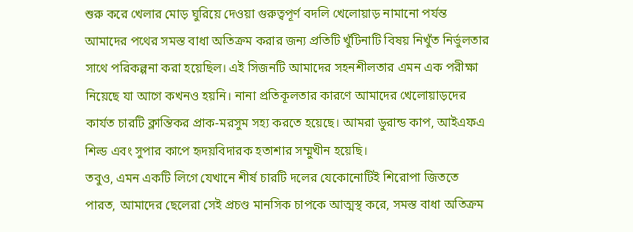শুরু করে খেলার মোড় ঘুরিয়ে দেওয়া গুরুত্বপূর্ণ বদলি খেলোয়াড় নামানো পর্যন্ত আমাদের পথের সমস্ত বাধা অতিক্রম করার জন্য প্রতিটি খুঁটিনাটি বিষয় নিখুঁত নির্ভুলতার সাথে পরিকল্পনা করা হয়েছিল। এই সিজনটি আমাদের সহনশীলতার এমন এক পরীক্ষা নিয়েছে যা আগে কখনও হয়নি। নানা প্রতিকূলতার কারণে আমাদের খেলোয়াড়দের কার্যত চারটি ক্লান্তিকর প্রাক-মরসুম সহ্য করতে হয়েছে। আমরা ডুরান্ড কাপ, আইএফএ শিল্ড এবং সুপার কাপে হৃদয়বিদারক হতাশার সম্মুখীন হয়েছি।
তবুও, এমন একটি লিগে যেখানে শীর্ষ চারটি দলের যেকোনোটিই শিরোপা জিততে পারত, আমাদের ছেলেরা সেই প্রচণ্ড মানসিক চাপকে আত্মস্থ করে, সমস্ত বাধা অতিক্রম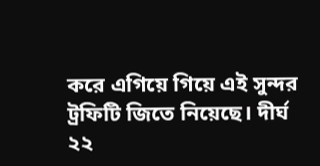করে এগিয়ে গিয়ে এই সুন্দর ট্রফিটি জিতে নিয়েছে। দীর্ঘ ২২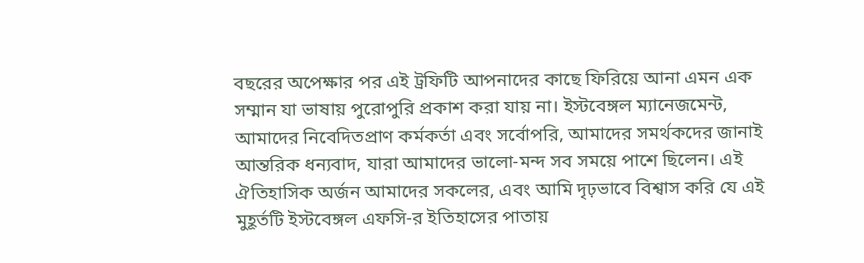বছরের অপেক্ষার পর এই ট্রফিটি আপনাদের কাছে ফিরিয়ে আনা এমন এক সম্মান যা ভাষায় পুরোপুরি প্রকাশ করা যায় না। ইস্টবেঙ্গল ম্যানেজমেন্ট, আমাদের নিবেদিতপ্রাণ কর্মকর্তা এবং সর্বোপরি, আমাদের সমর্থকদের জানাই আন্তরিক ধন্যবাদ, যারা আমাদের ভালো-মন্দ সব সময়ে পাশে ছিলেন। এই ঐতিহাসিক অর্জন আমাদের সকলের, এবং আমি দৃঢ়ভাবে বিশ্বাস করি যে এই মুহূর্তটি ইস্টবেঙ্গল এফসি-র ইতিহাসের পাতায়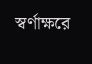স্বর্ণাক্ষরে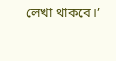লেখা থাকবে।’